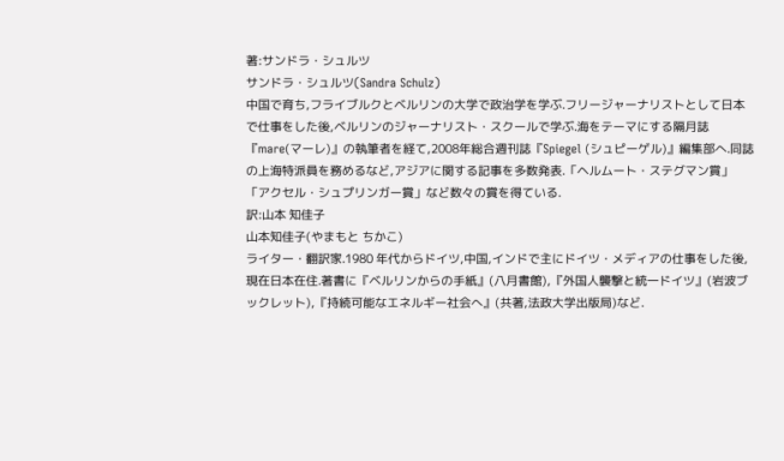著:サンドラ・シュルツ
サンドラ・シュルツ(Sandra Schulz)
中国で育ち,フライブルクとベルリンの大学で政治学を学ぶ.フリージャーナリストとして日本で仕事をした後,ベルリンのジャーナリスト・スクールで学ぶ.海をテーマにする隔月誌『mare(マーレ)』の執筆者を経て,2008年総合週刊誌『Spiegel (シュピーゲル)』編集部へ.同誌の上海特派員を務めるなど,アジアに関する記事を多数発表.「ヘルムート・ステグマン賞」「アクセル・シュプリンガー賞」など数々の賞を得ている.
訳:山本 知佳子
山本知佳子(やまもと ちかこ)
ライター・翻訳家.1980 年代からドイツ,中国,インドで主にドイツ・メディアの仕事をした後,現在日本在住.著書に『ベルリンからの手紙』(八月書館),『外国人襲撃と統一ドイツ』(岩波ブックレット),『持続可能なエネルギー社会へ』(共著,法政大学出版局)など.